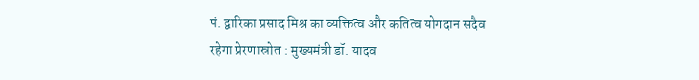पं. द्वारिका प्रसाद मिश्र का व्यक्तित्व और कतित्व योगदान सदैव रहेगा प्रेरणास्रोत : मुख्यमंत्री डॉ. यादव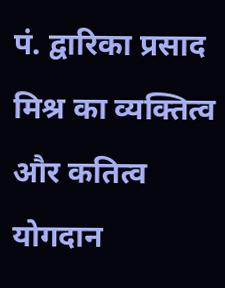पं. द्वारिका प्रसाद मिश्र का व्यक्तित्व और कतित्व योगदान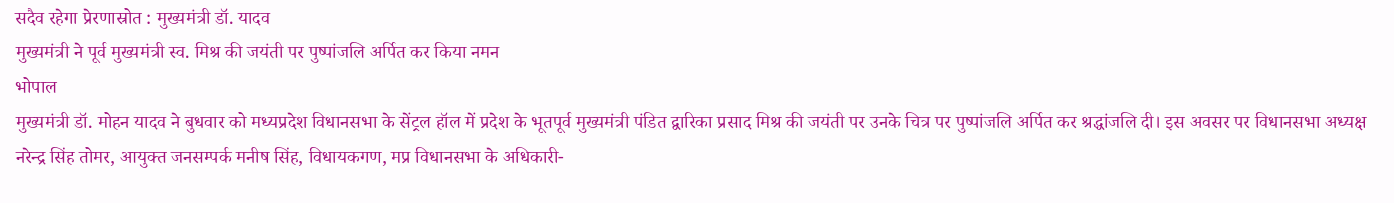सदैव रहेगा प्रेरणास्रोत : मुख्यमंत्री डॉ. यादव
मुख्यमंत्री ने पूर्व मुख्यमंत्री स्व. मिश्र की जयंती पर पुष्पांजलि अर्पित कर किया नमन
भोपाल
मुख्यमंत्री डॉ. मोहन यादव ने बुधवार को मध्यप्रदेश विधानसभा के सेंट्रल हॉल में प्रदेश के भूतपूर्व मुख्यमंत्री पंडित द्वारिका प्रसाद मिश्र की जयंती पर उनके चित्र पर पुष्पांजलि अर्पित कर श्रद्धांजलि दी। इस अवसर पर विधानसभा अध्यक्ष नरेन्द्र सिंह तोमर, आयुक्त जनसम्पर्क मनीष सिंह, विधायकगण, मप्र विधानसभा के अधिकारी-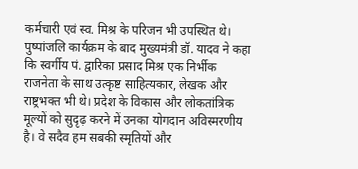कर्मचारी एवं स्व. मिश्र के परिजन भी उपस्थित थे।
पुष्पांजलि कार्यक्रम के बाद मुख्यमंत्री डॉ. यादव ने कहा कि स्वर्गीय पं. द्वारिका प्रसाद मिश्र एक निर्भीक राजनेता के साथ उत्कृष्ट साहित्यकार, लेखक और राष्ट्रभक्त भी थे। प्रदेश के विकास और लोकतांत्रिक मूल्यों को सुदृढ़ करने में उनका योगदान अविस्मरणीय है। वे सदैव हम सबकी स्मृतियों और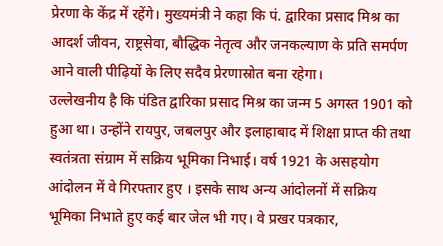प्रेरणा के केंद्र में रहेंगे। मुख्यमंत्री ने कहा कि पं. द्वारिका प्रसाद मिश्र का आदर्श जीवन, राष्ट्रसेवा, बौद्धिक नेतृत्व और जनकल्याण के प्रति समर्पण आने वाली पीढ़ियों के लिए सदैव प्रेरणास्रोत बना रहेगा।
उल्लेखनीय है कि पंडित द्वारिका प्रसाद मिश्र का जन्म 5 अगस्त 1901 को हुआ था। उन्होंने रायपुर, जबलपुर और इलाहाबाद में शिक्षा प्राप्त की तथा स्वतंत्रता संग्राम में सक्रिय भूमिका निभाई। वर्ष 1921 के असहयोग आंदोलन में वे गिरफ्तार हुए । इसके साथ अन्य आंदोलनों में सक्रिय भूमिका निभाते हुए कई बार जेल भी गए। वे प्रखर पत्रकार,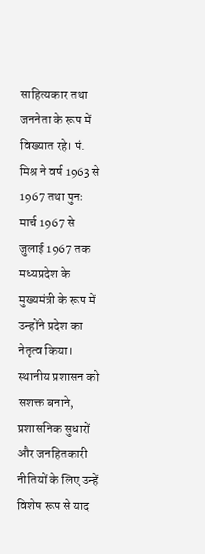साहित्यकार तथा जननेता के रूप में विख्यात रहे। पं. मिश्र ने वर्ष 1963 से 1967 तथा पुनः मार्च 1967 से जुलाई 1967 तक मध्यप्रदेश के मुख्यमंत्री के रूप में उन्होंने प्रदेश का नेतृत्व किया। स्थानीय प्रशासन को सशक्त बनाने, प्रशासनिक सुधारों और जनहितकारी नीतियों के लिए उन्हें विशेष रूप से याद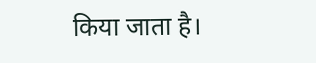किया जाता है।